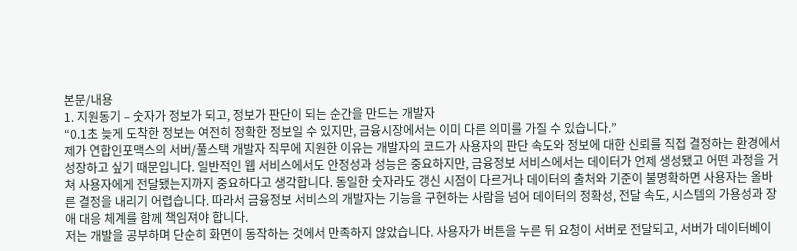본문/내용
1. 지원동기 – 숫자가 정보가 되고, 정보가 판단이 되는 순간을 만드는 개발자
“0.1초 늦게 도착한 정보는 여전히 정확한 정보일 수 있지만, 금융시장에서는 이미 다른 의미를 가질 수 있습니다.”
제가 연합인포맥스의 서버/풀스택 개발자 직무에 지원한 이유는 개발자의 코드가 사용자의 판단 속도와 정보에 대한 신뢰를 직접 결정하는 환경에서 성장하고 싶기 때문입니다. 일반적인 웹 서비스에서도 안정성과 성능은 중요하지만, 금융정보 서비스에서는 데이터가 언제 생성됐고 어떤 과정을 거쳐 사용자에게 전달됐는지까지 중요하다고 생각합니다. 동일한 숫자라도 갱신 시점이 다르거나 데이터의 출처와 기준이 불명확하면 사용자는 올바른 결정을 내리기 어렵습니다. 따라서 금융정보 서비스의 개발자는 기능을 구현하는 사람을 넘어 데이터의 정확성, 전달 속도, 시스템의 가용성과 장애 대응 체계를 함께 책임져야 합니다.
저는 개발을 공부하며 단순히 화면이 동작하는 것에서 만족하지 않았습니다. 사용자가 버튼을 누른 뒤 요청이 서버로 전달되고, 서버가 데이터베이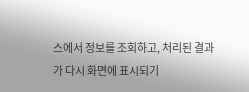스에서 정보를 조회하고, 처리된 결과가 다시 화면에 표시되기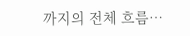까지의 전체 흐름…